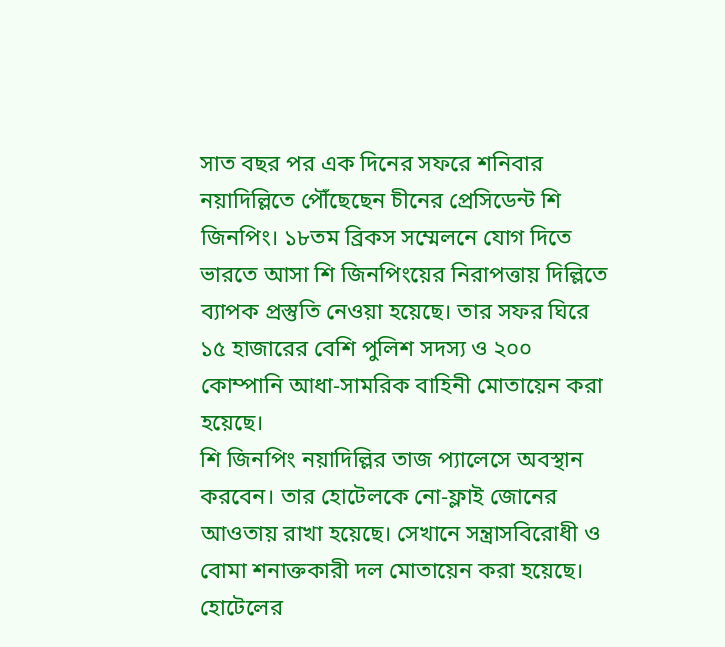সাত বছর পর এক দিনের সফরে শনিবার নয়াদিল্লিতে পৌঁছেছেন চীনের প্রেসিডেন্ট শি জিনপিং। ১৮তম ব্রিকস সম্মেলনে যোগ দিতে ভারতে আসা শি জিনপিংয়ের নিরাপত্তায় দিল্লিতে ব্যাপক প্রস্তুতি নেওয়া হয়েছে। তার সফর ঘিরে ১৫ হাজারের বেশি পুলিশ সদস্য ও ২০০ কোম্পানি আধা-সামরিক বাহিনী মোতায়েন করা হয়েছে।
শি জিনপিং নয়াদিল্লির তাজ প্যালেসে অবস্থান করবেন। তার হোটেলকে নো-ফ্লাই জোনের আওতায় রাখা হয়েছে। সেখানে সন্ত্রাসবিরোধী ও বোমা শনাক্তকারী দল মোতায়েন করা হয়েছে। হোটেলের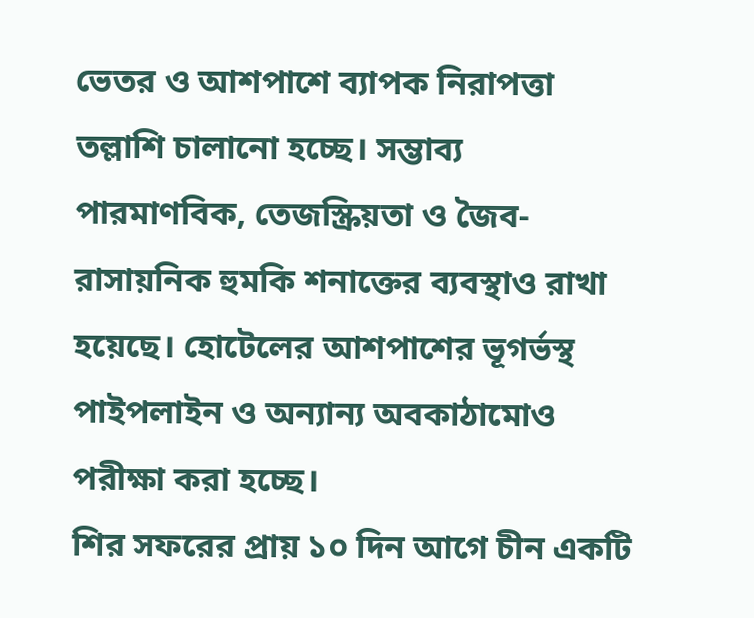ভেতর ও আশপাশে ব্যাপক নিরাপত্তা তল্লাশি চালানো হচ্ছে। সম্ভাব্য পারমাণবিক, তেজস্ক্রিয়তা ও জৈব-রাসায়নিক হুমকি শনাক্তের ব্যবস্থাও রাখা হয়েছে। হোটেলের আশপাশের ভূগর্ভস্থ পাইপলাইন ও অন্যান্য অবকাঠামোও পরীক্ষা করা হচ্ছে।
শির সফরের প্রায় ১০ দিন আগে চীন একটি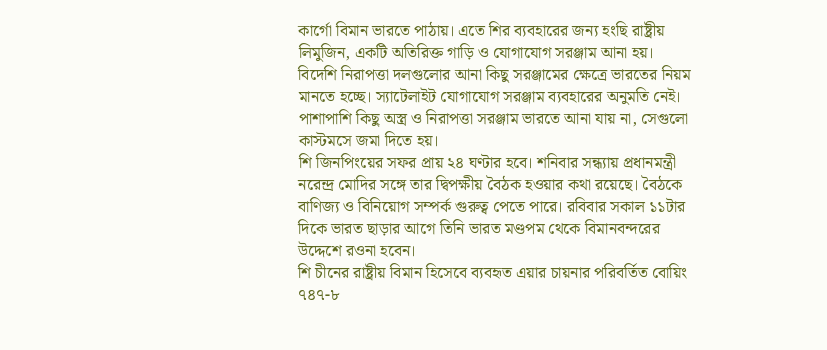কার্গো বিমান ভারতে পাঠায়। এতে শির ব্যবহারের জন্য হংছি রাষ্ট্রীয় লিমুজিন, একটি অতিরিক্ত গাড়ি ও যোগাযোগ সরঞ্জাম আনা হয়।
বিদেশি নিরাপত্তা দলগুলোর আনা কিছু সরঞ্জামের ক্ষেত্রে ভারতের নিয়ম মানতে হচ্ছে। স্যাটেলাইট যোগাযোগ সরঞ্জাম ব্যবহারের অনুমতি নেই। পাশাপাশি কিছু অস্ত্র ও নিরাপত্তা সরঞ্জাম ভারতে আনা যায় না, সেগুলো কাস্টমসে জমা দিতে হয়।
শি জিনপিংয়ের সফর প্রায় ২৪ ঘণ্টার হবে। শনিবার সন্ধ্যায় প্রধানমন্ত্রী নরেন্দ্র মোদির সঙ্গে তার দ্বিপক্ষীয় বৈঠক হওয়ার কথা রয়েছে। বৈঠকে বাণিজ্য ও বিনিয়োগ সম্পর্ক গুরুত্ব পেতে পারে। রবিবার সকাল ১১টার দিকে ভারত ছাড়ার আগে তিনি ভারত মণ্ডপম থেকে বিমানবন্দরের উদ্দেশে রওনা হবেন।
শি চীনের রাষ্ট্রীয় বিমান হিসেবে ব্যবহৃত এয়ার চায়নার পরিবর্তিত বোয়িং ৭৪৭-৮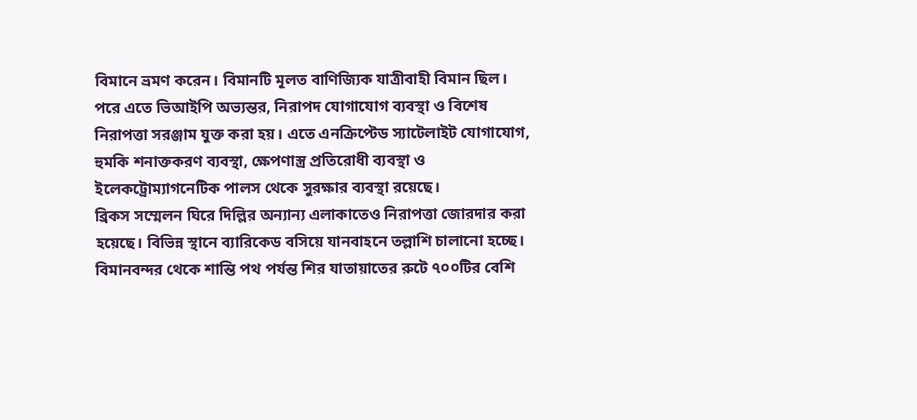বিমানে ভ্রমণ করেন। বিমানটি মূলত বাণিজ্যিক যাত্রীবাহী বিমান ছিল। পরে এতে ভিআইপি অভ্যন্তর, নিরাপদ যোগাযোগ ব্যবস্থা ও বিশেষ নিরাপত্তা সরঞ্জাম যুক্ত করা হয়। এতে এনক্রিপ্টেড স্যাটেলাইট যোগাযোগ, হুমকি শনাক্তকরণ ব্যবস্থা, ক্ষেপণাস্ত্র প্রতিরোধী ব্যবস্থা ও ইলেকট্রোম্যাগনেটিক পালস থেকে সুরক্ষার ব্যবস্থা রয়েছে।
ব্রিকস সম্মেলন ঘিরে দিল্লির অন্যান্য এলাকাতেও নিরাপত্তা জোরদার করা হয়েছে। বিভিন্ন স্থানে ব্যারিকেড বসিয়ে যানবাহনে তল্লাশি চালানো হচ্ছে। বিমানবন্দর থেকে শান্তি পথ পর্যন্ত শির যাতায়াতের রুটে ৭০০টির বেশি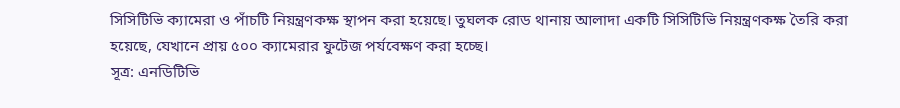সিসিটিভি ক্যামেরা ও পাঁচটি নিয়ন্ত্রণকক্ষ স্থাপন করা হয়েছে। তুঘলক রোড থানায় আলাদা একটি সিসিটিভি নিয়ন্ত্রণকক্ষ তৈরি করা হয়েছে, যেখানে প্রায় ৫০০ ক্যামেরার ফুটেজ পর্যবেক্ষণ করা হচ্ছে।
সূত্র: এনডিটিভি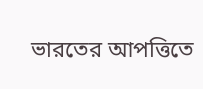ভারতের আপত্তিতে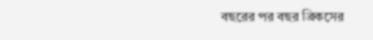বছরের পর বছর ব্রিকসের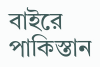বাইরে পাকিস্তান